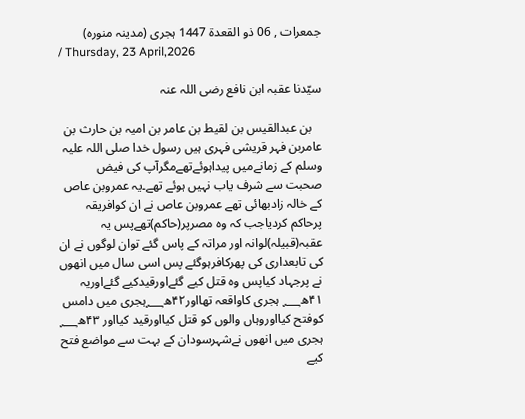جمعرات , 06 ذو القعدة 1447 ہجری (مدینہ منورہ)
/ Thursday, 23 April,2026

سیّدنا عقبہ ابن نافع رضی اللہ عنہ

   بن عبدالقیس بن لقیط بن عامر بن امیہ بن حارث بن عامربن فہر قریشی فہری ہیں رسول خدا صلی اللہ علیہ وسلم کے زمانےمیں پیداہوئےتھےمگرآپ کی فیض صحبت سے شرف یاب نہیں ہوئے تھے۔یہ عمروبن عاص کے خالہ زادبھائی تھے عمروبن عاص نے ان کوافریقہ پرحاکم کردیاجب کہ وہ مصرپر(حاکم)تھےپس یہ عقبہ(قبیلہ)لوانہ اور مراتہ کے پاس گئے توان لوگوں نے ان کی تابعداری کی پھرکافرہوگئے پس اسی سال میں انھوں نے پرجہاد کیاپس وہ قتل کیے گئےاورقیدکیے گئےاوریہ ۴۱ھ؁ ہجری کاواقعہ تھااور۴۲ھ؁ہجری میں دامس کوفتح کیااوروہاں والوں کو قتل کیااورقید کیااور ۴۳ھ؁ ہجری میں انھوں نےشہرسودان کے بہت سے مواضع فتح کیے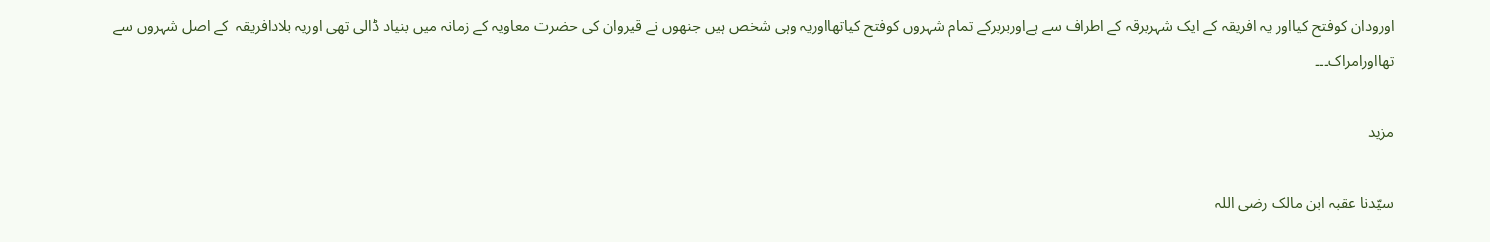اورودان کوفتح کیااور یہ افریقہ کے ایک شہربرقہ کے اطراف سے ہےاوربربرکے تمام شہروں کوفتح کیاتھااوریہ وہی شخص ہیں جنھوں نے قیروان کی حضرت معاویہ کے زمانہ میں بنیاد ڈالی تھی اوریہ بلادافریقہ  کے اصل شہروں سے تھااورامراک۔۔۔

مزید

سیّدنا عقبہ ابن مالک رضی اللہ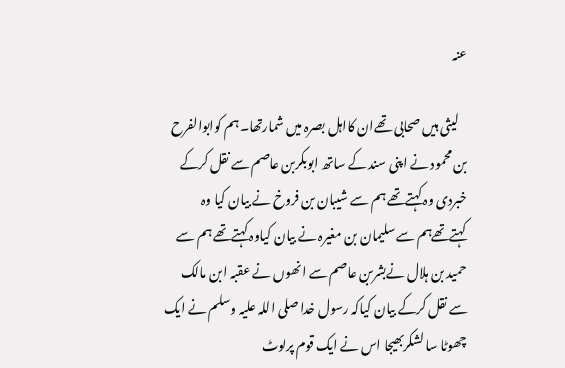عنہ

   لیثی ہیں صحابی تھےان کااہل بصرہ میں شمارتھا۔ہم کوابوالفرح بن محمود نے اپنی سند کے ساتھ ابوبکربن عاصم سے نقل کرکے خبردی وہ کہتےتھے ہم سے شیبان بن فروخ نے بیان کیا وہ کہتےتھےہم سے سلیمان بن مغیرہ نے بیان کیاوہ کہتےتھے ہم سے حمید بن ہلال نےبشربن عاصم سے انھوں نے عقبہ ابن مالک سے نقل کرکے بیان کیاکہ رسول خدا صلی اللہ علیہ وسلم نے ایک چھوٹا سا لشکربھیجا اس نے ایک قوم پرلوٹ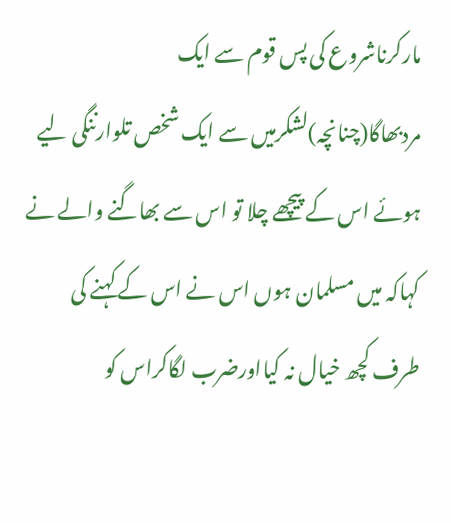مارکرناشروع کی پس قوم سے ایک مردبھاگا(چنانچہ)لشکرمیں سے ایک شخص تلوارننگی لیے ہوئے اس کے پیچھے چلا تو اس سے بھاگنے والے نے کہاکہ میں مسلمان ہوں اس نے اس کے کہنے کی طرف کچھ خیال نہ کیااورضرب لگاکراس کو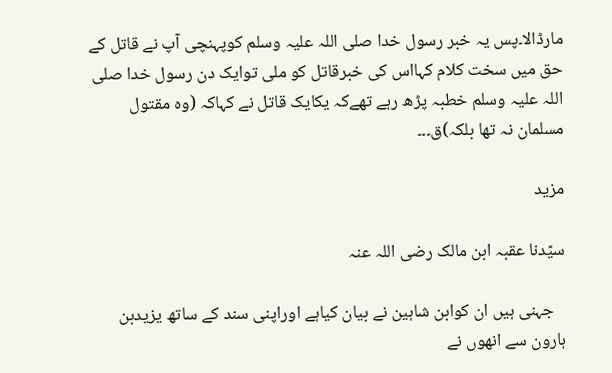مارڈالا۔پس یہ خبر رسول خدا صلی اللہ علیہ وسلم کوپہنچی آپ نے قاتل کے حق میں سخت کلام کہااس کی خبرقاتل کو ملی توایک دن رسول خدا صلی اللہ علیہ وسلم خطبہ پڑھ رہے تھےکہ یکایک قاتل نے کہاکہ (وہ مقتول مسلمان نہ تھا بلکہ)ق۔۔۔

مزید

سیّدنا عقبہ ابن مالک رضی اللہ عنہ

   جہنی ہیں ان کوابن شاہین نے بیان کیاہے اوراپنی سند کے ساتھ یزیدبن ہارون سے انھوں نے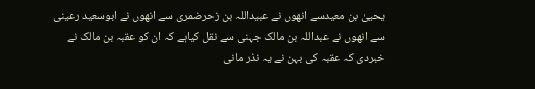یحییٰ بن معیدسے انھوں نے عبیداللہ بن زحرضمری سے انھوں نے ابوسعید رعینی سے انھوں نے عبداللہ بن مالک جہنی سے نقل کیاہے کہ ان کو عقبہ بن مالک نے خبردی کہ عقبہ کی بہن نے یہ نذر مانی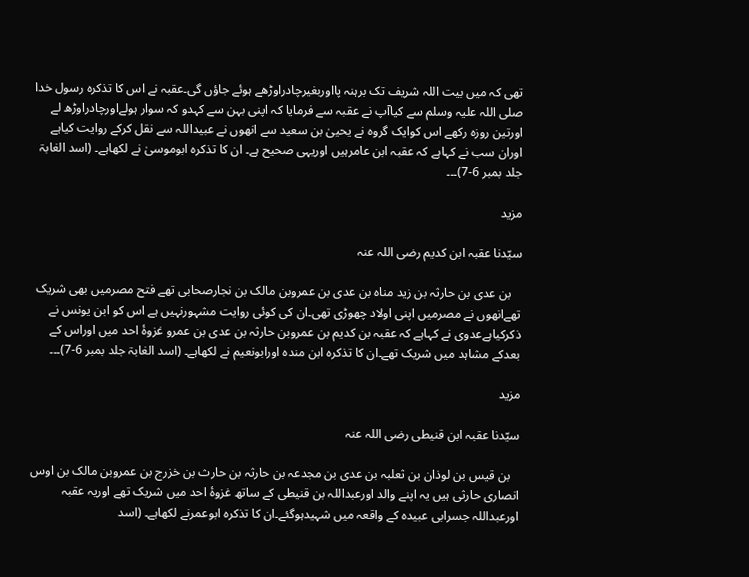تھی کہ میں بیت اللہ شریف تک برہنہ پااوربغیرچادراوڑھے ہوئے جاؤں گی۔عقبہ نے اس کا تذکرہ رسول خدا صلی اللہ علیہ وسلم سے کیاآپ نے عقبہ سے فرمایا کہ اپنی بہن سے کہدو کہ سوار ہولےاورچادراوڑھ لے اورتین روزہ رکھے اس کوایک گروہ نے یحییٰ بن سعید سے انھوں نے عبیداللہ سے نقل کرکے روایت کیاہے اوران سب نے کہاہے کہ عقبہ ابن عامرہیں اوریہی صحیح ہے۔ ان کا تذکرہ ابوموسیٰ نے لکھاہے۔ (اسد الغابۃ جلد بمبر 6-7)۔۔۔

مزید

سیّدنا عقبہ ابن کدیم رضی اللہ عنہ

   بن عدی بن حارثہ بن زید مناہ بن عدی بن عمروبن مالک بن نجارصحابی تھے فتح مصرمیں بھی شریک تھےانھوں نے مصرمیں اپنی اولاد چھوڑی تھی۔ان کی کوئی روایت مشہورنہیں ہے اس کو ابن یونس نے ذکرکیاہےعدوی نے کہاہے کہ عقبہ بن کدیم بن عمروبن حارثہ بن عدی بن عمرو غزوۂ احد میں اوراس کے بعدکے مشاہد میں شریک تھے۔ان کا تذکرہ ابن مندہ اورابونعیم نے لکھاہے۔ (اسد الغابۃ جلد بمبر 6-7)۔۔۔

مزید

سیّدنا عقبہ ابن قنیطی رضی اللہ عنہ

   بن قیس بن لوذان بن ثعلبہ بن عدی بن مجدعہ بن حارثہ بن حارث بن خزرج بن عمروبن مالک بن اوس انصاری حارثی ہیں یہ اپنے والد اورعبداللہ بن قنیطی کے ساتھ غزوۂ احد میں شریک تھے اوریہ عقبہ اورعبداللہ جسرابی عبیدہ کے واقعہ میں شہیدہوگئے۔ان کا تذکرہ ابوعمرنے لکھاہے۔ (اسد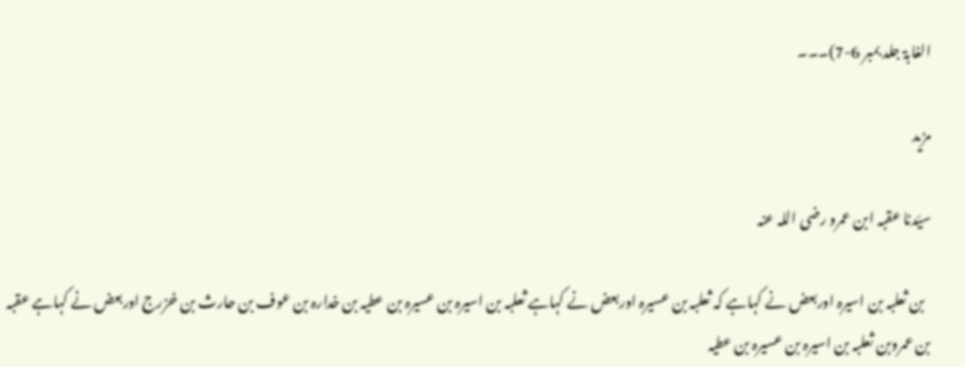الغابۃ جلد بمبر 6-7)۔۔۔

مزید

سیّدنا عقبہ ابن عمرو رضی اللہ عنہ

  بن ثعلبہ بن اسیرہ اوربعض نے کہاہے کہ ثعلبہ بن عسیرہ اوربعض نے کہاہے ثعلبہ بن اسیرہ بن عسیرہ بن عطیہ بن خدارہ بن عوف بن حارث بن خزرج اوربعض نے کہاہے عقبہ بن عمروبن ثعلبہ بن اسیرہ بن عسیرہ بن عطیہ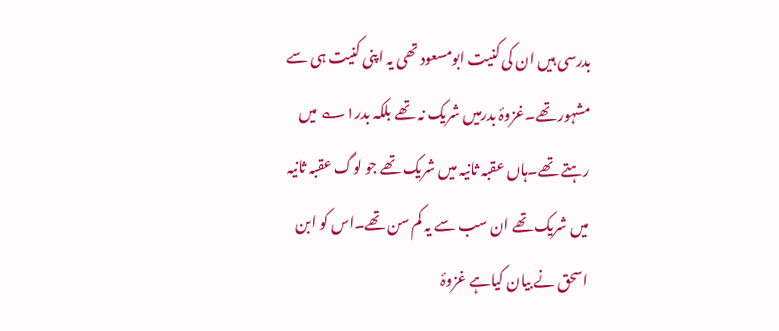بدرسی ہیں ان کی کنیت ابومسعود تھی یہ اپنی کنیت ہی سے مشہور تھے۔غزوۂ بدرمیں شریک نہ تھے بلکہ بدر۱؎ میں رہتے تھے۔ہاں عقبہ ثانیہ میں شریک تھے جو لوگ عقبہ ثانیہ میں شریک تھے ان سب سے یہ کم سن تھے۔اس کو ابن اسحق نے بیان کیاہے غزوۂ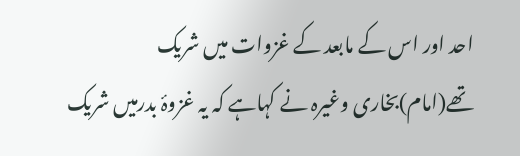احد اور اس کے مابعد کے غزوات میں شریک تھے(امام)بخاری وغیرہ نے کہاہے کہ یہ غزوۂ بدرمیں شریک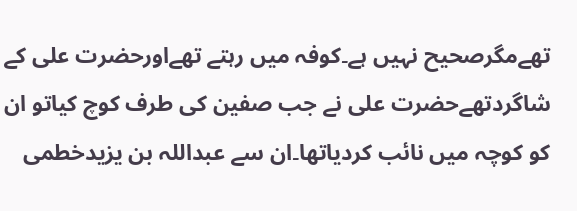تھےمگرصحیح نہیں ہے۔کوفہ میں رہتے تھےاورحضرت علی کے شاگردتھےحضرت علی نے جب صفین کی طرف کوچ کیاتو ان کو کوچہ میں نائب کردیاتھا۔ان سے عبداللہ بن یزیدخطمی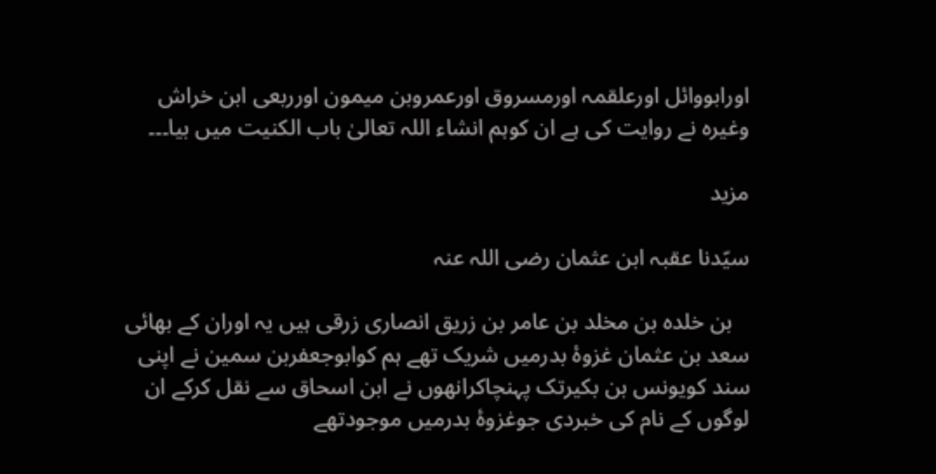اورابووائل اورعلقمہ اورمسروق اورعمروبن میمون اورربعی ابن خراش وغیرہ نے روایت کی ہے ان کوہم انشاء اللہ تعالیٰ باب الکنیت میں بیا۔۔۔

مزید

سیّدنا عقبہ ابن عثمان رضی اللہ عنہ

   بن خلدہ بن مخلد بن عامر بن زریق انصاری زرقی ہیں یہ اوران کے بھائی سعد بن عثمان غزوۂ بدرمیں شریک تھے ہم کوابوجعفربن سمین نے اپنی سند کویونس بن بکیرتک پہنچاکرانھوں نے ابن اسحاق سے نقل کرکے ان لوگوں کے نام کی خبردی جوغزوۂ بدرمیں موجودتھے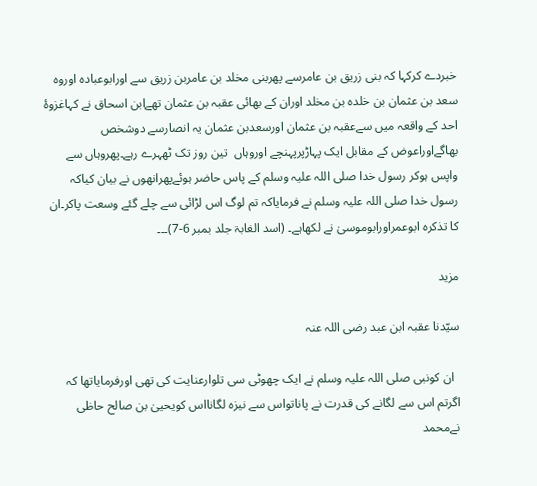خبردے کرکہا کہ بنی زریق بن عامرسے پھربنی مخلد بن عامربن زریق سے اورابوعبادہ اوروہ سعد بن عثمان بن خلدہ بن مخلد اوران کے بھائی عقبہ بن عثمان تھےابن اسحاق نے کہاغزوۂ احد کے واقعہ میں سےعقبہ بن عثمان اورسعدبن عثمان یہ انصارسے دوشخص بھاگےاوراعوض کے مقابل ایک پہاڑپرپہنچے اوروہاں  تین روز تک ٹھہرے رہے۔پھروہاں سے واپس ہوکر رسول خدا صلی اللہ علیہ وسلم کے پاس حاضر ہوئےپھرانھوں نے بیان کیاکہ رسول خدا صلی اللہ علیہ وسلم نے فرمایاکہ تم لوگ اس لڑائی سے چلے گئے وسعت پاکر۔ان کا تذکرہ ابوعمراورابوموسیٰ نے لکھاہے۔ (اسد الغابۃ جلد بمبر 6-7)۔۔۔

مزید

سیّدنا عقبہ ابن عبد رضی اللہ عنہ

  ان کونبی صلی اللہ علیہ وسلم نے ایک چھوٹی سی تلوارعنایت کی تھی اورفرمایاتھا کہ اگرتم اس سے لگانے کی قدرت نے پاناتواس سے نیزہ لگانااس کویحییٰ بن صالح حاظی نےمحمد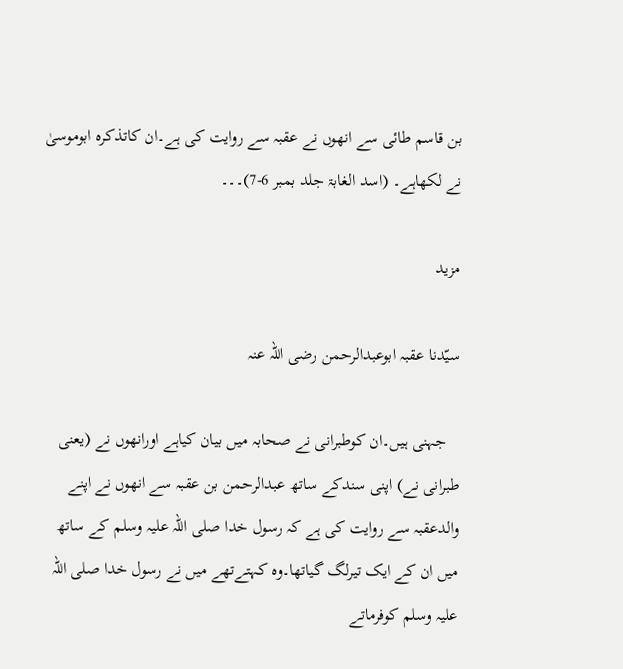بن قاسم طائی سے انھوں نے عقبہ سے روایت کی ہے۔ان کاتذکرہ ابوموسیٰ نے لکھاہے۔ (اسد الغابۃ جلد بمبر 6-7)۔۔۔

مزید

سیّدنا عقبہ ابوعبدالرحمن رضی اللہ عنہ

   جہنی ہیں۔ان کوطبرانی نے صحابہ میں بیان کیاہے اورانھوں نے (یعنی طبرانی نے) اپنی سندکے ساتھ عبدالرحمن بن عقبہ سے انھوں نے اپنے والدعقبہ سے روایت کی ہے کہ رسول خدا صلی اللہ علیہ وسلم کے ساتھ میں ان کے ایک تیرلگ گیاتھا۔وہ کہتےتھے میں نے رسول خدا صلی اللہ علیہ وسلم کوفرماتے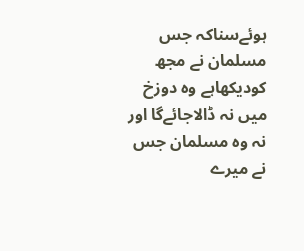ہوئےسناکہ جس مسلمان نے مجھ کودیکھاہے وہ دوزخ میں نہ ڈالاجائےگا اور نہ وہ مسلمان جس نے میرے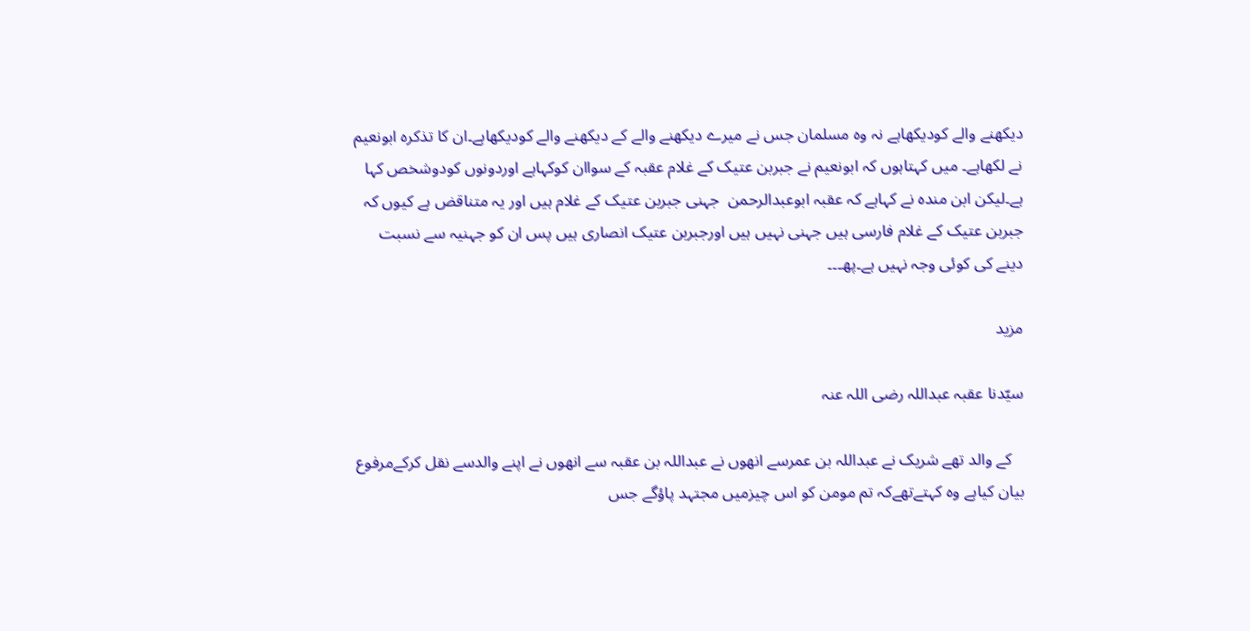دیکھنے والے کودیکھاہے نہ وہ مسلمان جس نے میرے دیکھنے والے کے دیکھنے والے کودیکھاہے۔ان کا تذکرہ ابونعیم نے لکھاہے۔ میں کہتاہوں کہ ابونعیم نے جبربن عتیک کے غلام عقبہ کے سواان کوکہاہے اوردونوں کودوشخص کہا ہے۔لیکن ابن مندہ نے کہاہے کہ عقبہ ابوعبدالرحمن  جہنی جبربن عتیک کے غلام ہیں اور یہ متناقض ہے کیوں کہ جبربن عتیک کے غلام فارسی ہیں جہنی نہیں ہیں اورجبربن عتیک انصاری ہیں پس ان کو جہنیہ سے نسبت دینے کی کوئی وجہ نہیں ہے۔پھ۔۔۔

مزید

سیّدنا عقبہ عبداللہ رضی اللہ عنہ

   کے والد تھے شریک نے عبداللہ بن عمرسے انھوں نے عبداللہ بن عقبہ سے انھوں نے اپنے والدسے نقل کرکےمرفوع بیان کیاہے وہ کہتےتھےکہ تم مومن کو اس چیزمیں مجتہد پاؤگے جس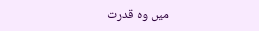میں وہ قدرت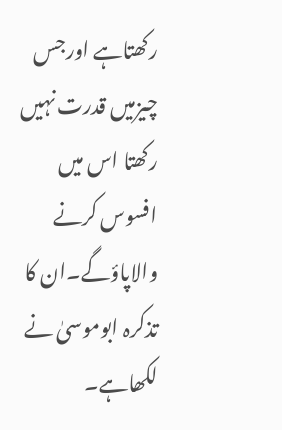رکھتاہے اورجس چیزمیں قدرت نہیں رکھتا اس میں افسوس کرنے والاپاؤگے۔ان کا تذکرہ ابوموسیٰ نے لکھاہے۔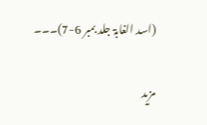(اسد الغابۃ جلد بمبر 6-7)۔۔۔

مزید